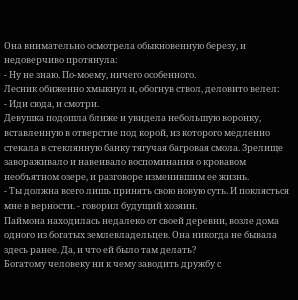Она внимательно осмотрела обыкновенную березу, и недоверчиво протянула:
- Ну не знаю. По-моему, ничего особенного.
Лесник обиженно хмыкнул и, обогнув ствол, деловито велел:
- Иди сюда, и смотри.
Девушка подошла ближе и увидела небольшую воронку, вставленную в отверстие под корой, из которого медленно стекала в стеклянную банку тягучая багровая смола. Зрелище завораживало и навеивало воспоминания о кровавом необъятном озере, и разговоре изменившим ее жизнь.
- Ты должна всего лишь принять свою новую суть. И поклясться мне в верности. - говорил будущий хозяин.
Паймона находилась недалеко от своей деревни, возле дома одного из богатых землевладельцев. Она никогда не бывала здесь ранее. Да, и что ей было там делать?
Богатому человеку ни к чему заводить дружбу с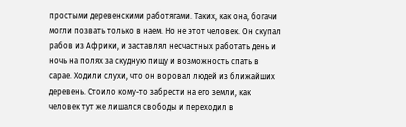простыми деревенскими работягами. Таких, как она, богачи могли позвать только в наем. Но не этот человек. Он скупал рабов из Африки, и заставлял несчастных работать день и ночь на полях за скудную пищу и возможность спать в сарае. Ходили слухи, что он воровал людей из ближайших деревень. Стоило кому-то забрести на его земли, как человек тут же лишался свободы и переходил в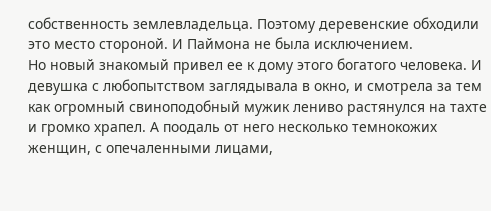собственность землевладельца. Поэтому деревенские обходили это место стороной. И Паймона не была исключением.
Но новый знакомый привел ее к дому этого богатого человека. И девушка с любопытством заглядывала в окно, и смотрела за тем как огромный свиноподобный мужик лениво растянулся на тахте и громко храпел. А поодаль от него несколько темнокожих женщин, с опечаленными лицами,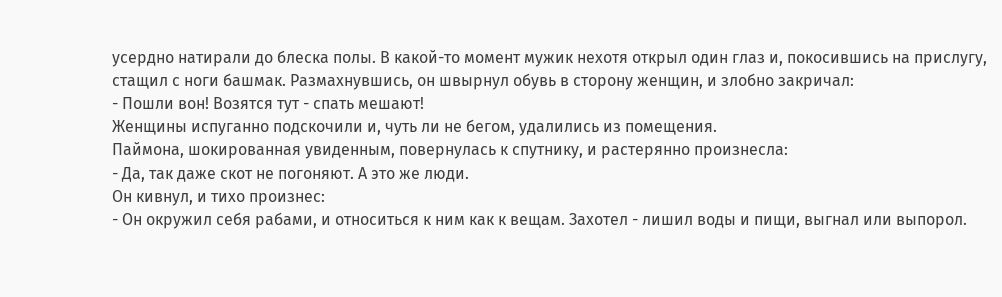усердно натирали до блеска полы. В какой-то момент мужик нехотя открыл один глаз и, покосившись на прислугу, стащил с ноги башмак. Размахнувшись, он швырнул обувь в сторону женщин, и злобно закричал:
- Пошли вон! Возятся тут - спать мешают!
Женщины испуганно подскочили и, чуть ли не бегом, удалились из помещения.
Паймона, шокированная увиденным, повернулась к спутнику, и растерянно произнесла:
- Да, так даже скот не погоняют. А это же люди.
Он кивнул, и тихо произнес:
- Он окружил себя рабами, и относиться к ним как к вещам. Захотел - лишил воды и пищи, выгнал или выпорол.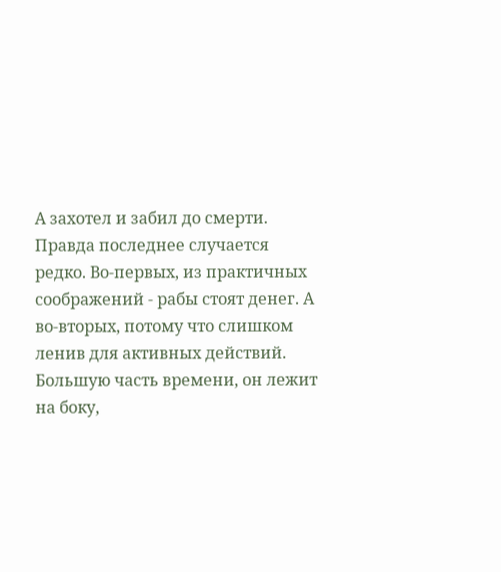А захотел и забил до смерти. Правда последнее случается редко. Во-первых, из практичных соображений - рабы стоят денег. А во-вторых, потому что слишком ленив для активных действий. Большую часть времени, он лежит на боку,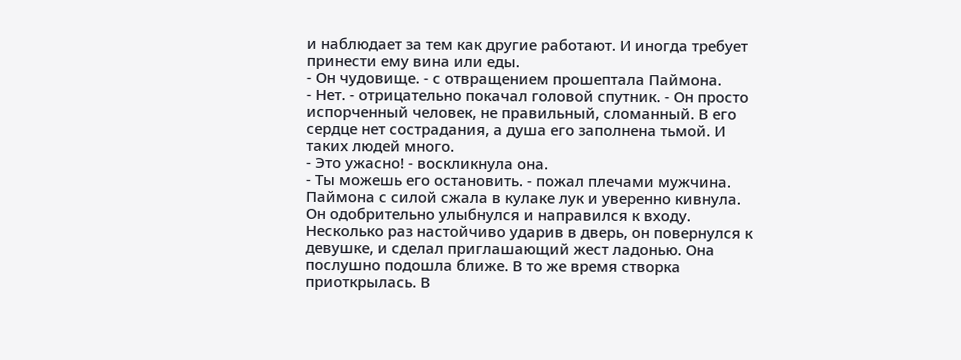и наблюдает за тем как другие работают. И иногда требует принести ему вина или еды.
- Он чудовище. - с отвращением прошептала Паймона.
- Нет. - отрицательно покачал головой спутник. - Он просто испорченный человек, не правильный, сломанный. В его сердце нет сострадания, а душа его заполнена тьмой. И таких людей много.
- Это ужасно! - воскликнула она.
- Ты можешь его остановить. - пожал плечами мужчина.
Паймона с силой сжала в кулаке лук и уверенно кивнула. Он одобрительно улыбнулся и направился к входу. Несколько раз настойчиво ударив в дверь, он повернулся к девушке, и сделал приглашающий жест ладонью. Она послушно подошла ближе. В то же время створка приоткрылась. В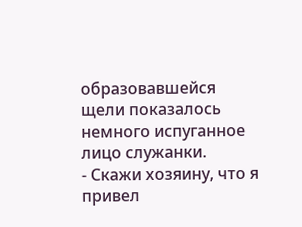образовавшейся щели показалось немного испуганное лицо служанки.
- Скажи хозяину, что я привел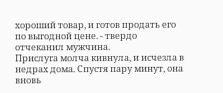хороший товар, и готов продать его по выгодной цене. - твердо отчеканил мужчина.
Прислуга молча кивнула, и исчезла в недрах дома. Спустя пару минут, она вновь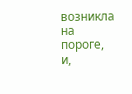возникла на пороге, и,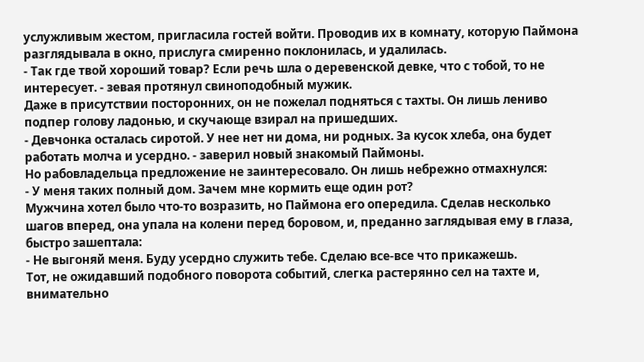услужливым жестом, пригласила гостей войти. Проводив их в комнату, которую Паймона разглядывала в окно, прислуга смиренно поклонилась, и удалилась.
- Так где твой хороший товар? Если речь шла о деревенской девке, что с тобой, то не интересует. - зевая протянул свиноподобный мужик.
Даже в присутствии посторонних, он не пожелал подняться с тахты. Он лишь лениво подпер голову ладонью, и скучающе взирал на пришедших.
- Девчонка осталась сиротой. У нее нет ни дома, ни родных. За кусок хлеба, она будет работать молча и усердно. - заверил новый знакомый Паймоны.
Но рабовладельца предложение не заинтересовало. Он лишь небрежно отмахнулся:
- У меня таких полный дом. Зачем мне кормить еще один рот?
Мужчина хотел было что-то возразить, но Паймона его опередила. Сделав несколько шагов вперед, она упала на колени перед боровом, и, преданно заглядывая ему в глаза, быстро зашептала:
- Не выгоняй меня. Буду усердно служить тебе. Сделаю все-все что прикажешь.
Тот, не ожидавший подобного поворота событий, слегка растерянно сел на тахте и, внимательно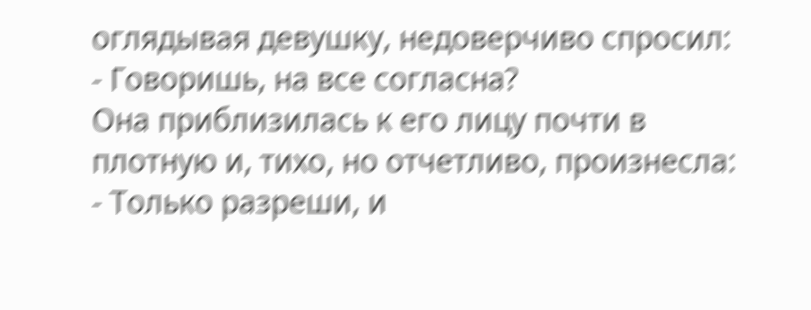оглядывая девушку, недоверчиво спросил:
- Говоришь, на все согласна?
Она приблизилась к его лицу почти в плотную и, тихо, но отчетливо, произнесла:
- Только разреши, и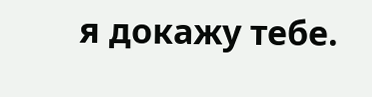я докажу тебе.